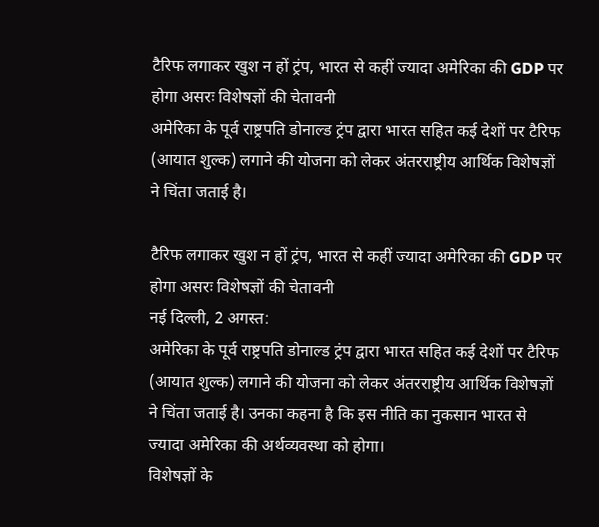टैरिफ लगाकर खुश न हों ट्रंप, भारत से कहीं ज्यादा अमेरिका की GDP पर होगा असरः विशेषज्ञों की चेतावनी
अमेरिका के पूर्व राष्ट्रपति डोनाल्ड ट्रंप द्वारा भारत सहित कई देशों पर टैरिफ (आयात शुल्क) लगाने की योजना को लेकर अंतरराष्ट्रीय आर्थिक विशेषज्ञों ने चिंता जताई है।

टैरिफ लगाकर खुश न हों ट्रंप, भारत से कहीं ज्यादा अमेरिका की GDP पर होगा असरः विशेषज्ञों की चेतावनी
नई दिल्ली, 2 अगस्त:
अमेरिका के पूर्व राष्ट्रपति डोनाल्ड ट्रंप द्वारा भारत सहित कई देशों पर टैरिफ (आयात शुल्क) लगाने की योजना को लेकर अंतरराष्ट्रीय आर्थिक विशेषज्ञों ने चिंता जताई है। उनका कहना है कि इस नीति का नुकसान भारत से ज्यादा अमेरिका की अर्थव्यवस्था को होगा।
विशेषज्ञों के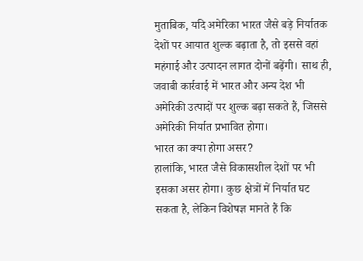मुताबिक, यदि अमेरिका भारत जैसे बड़े निर्यातक देशों पर आयात शुल्क बढ़ाता है, तो इससे वहां महंगाई और उत्पादन लागत दोनों बढ़ेंगी। साथ ही, जवाबी कार्रवाई में भारत और अन्य देश भी अमेरिकी उत्पादों पर शुल्क बढ़ा सकते हैं, जिससे अमेरिकी निर्यात प्रभावित होगा।
भारत का क्या होगा असर?
हालांकि, भारत जैसे विकासशील देशों पर भी इसका असर होगा। कुछ क्षेत्रों में निर्यात घट सकता है, लेकिन विशेषज्ञ मानते हैं कि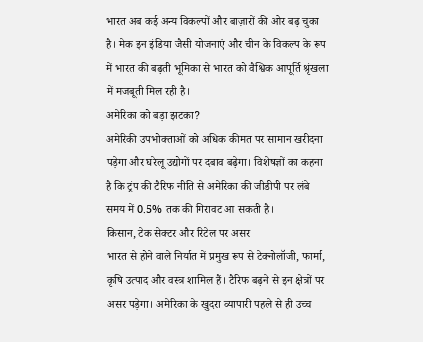भारत अब कई अन्य विकल्पों और बाज़ारों की ओर बढ़ चुका है। मेक इन इंडिया जैसी योजनाएं और चीन के विकल्प के रूप में भारत की बढ़ती भूमिका से भारत को वैश्विक आपूर्ति श्रृंखला में मजबूती मिल रही है।
अमेरिका को बड़ा झटका?
अमेरिकी उपभोक्ताओं को अधिक कीमत पर सामान खरीदना पड़ेगा और घरेलू उद्योगों पर दबाव बढ़ेगा। विशेषज्ञों का कहना है कि ट्रंप की टैरिफ नीति से अमेरिका की जीडीपी पर लंबे समय में 0.5% तक की गिरावट आ सकती है।
किसान, टेक सेक्टर और रिटेल पर असर
भारत से होने वाले निर्यात में प्रमुख रूप से टेक्नोलॉजी, फार्मा, कृषि उत्पाद और वस्त्र शामिल हैं। टैरिफ बढ़ने से इन क्षेत्रों पर असर पड़ेगा। अमेरिका के खुदरा व्यापारी पहले से ही उच्च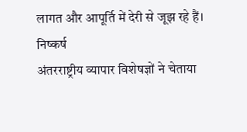लागत और आपूर्ति में देरी से जूझ रहे हैं।
निष्कर्ष
अंतरराष्ट्रीय व्यापार विशेषज्ञों ने चेताया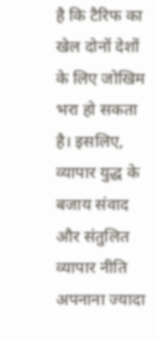है कि टैरिफ का खेल दोनों देशों के लिए जोखिम भरा हो सकता है। इसलिए, व्यापार युद्ध के बजाय संवाद और संतुलित व्यापार नीति अपनाना ज्यादा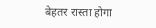बेहतर रास्ता होगा